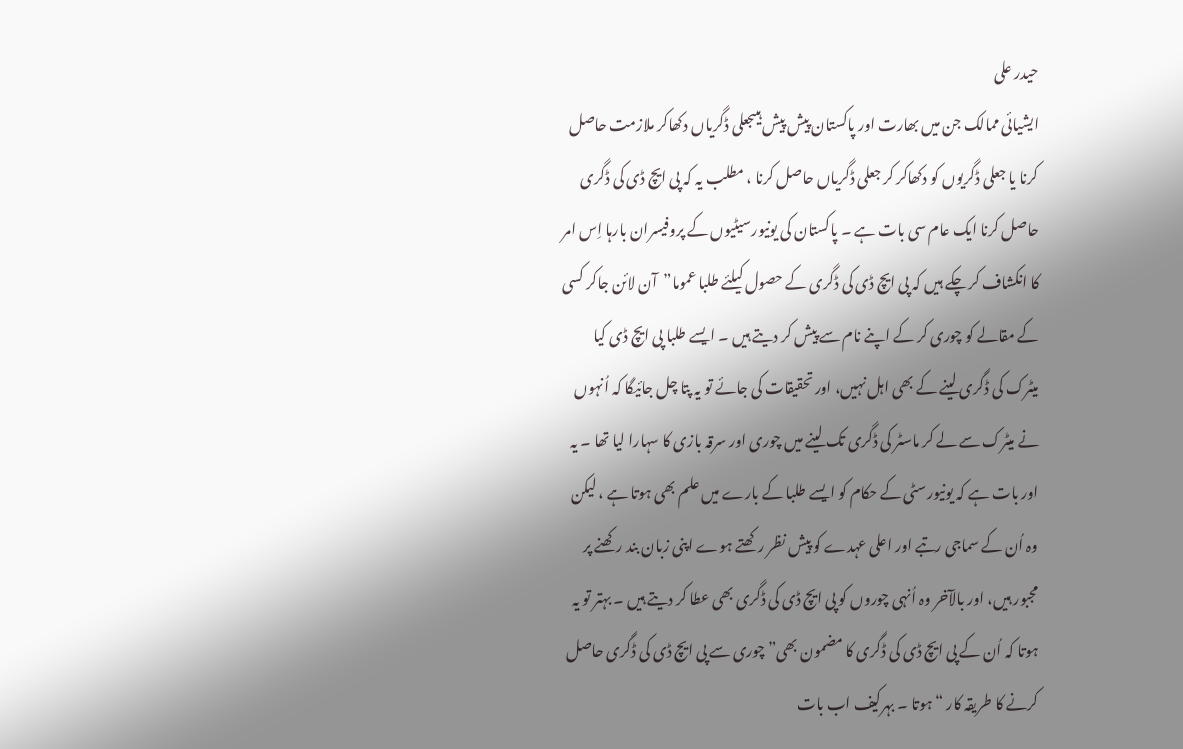حیدر علی
ایشیائی ممالک جن میں بھارت اور پاکستان پیش پیش ہیںجعلی ڈگریاں دکھاکر ملازمت حاصل کرنا یا جعلی ڈگریوں کو دکھاکر کر جعلی ڈگریاں حاصل کرنا ، مطلب یہ کہ پی ایچ ڈی کی ڈگری حاصل کرنا ایک عام سی بات ہے ۔ پاکستان کی یونیورسیٹیوں کے پروفیسران بارہا اِس امر کا انکشاف کر چکے ہیں کہ پی ایچ ڈی کی ڈگری کے حصول کیلئے طلبا عموما”آن لائن جاکر کسی کے مقالے کو چوری کر کے اپنے نام سے پیش کر دیتے ہیں ۔ ایسے طلبا پی ایچ ڈی کیا میٹرک کی ڈگری لینے کے بھی اہل نہیں، اور تحقیقات کی جائے تو یہ پتا چل جائیگا کہ اُنہوں نے میٹرک سے لے کر ماسٹر کی ڈگری تک لینے میں چوری اور سرقہ بازی کا سہارا لیا تھا ۔ یہ اور بات ہے کہ یونیورسٹی کے حکام کو ایسے طلبا کے بارے میں علم بھی ہوتا ہے ، لیکن وہ اُن کے سماجی رتبے اور اعلی عہدے کو پیش نظر رکھتے ہوے اپنی زبان بند رکھنے پر مجبور ہیں، اور بالآخر وہ اُنہی چوروں کو پی ایچ ڈی کی ڈگری بھی عطا کر دیتے ہیں ۔ بہتر تو یہ ہوتا کہ اُن کے پی ایچ ڈی کی ڈگری کا مضمون بھی” چوری سے پی ایچ ڈی کی ڈگری حاصل کرنے کا طریقہ کار “ ہوتا ۔ بہرکیف اب بات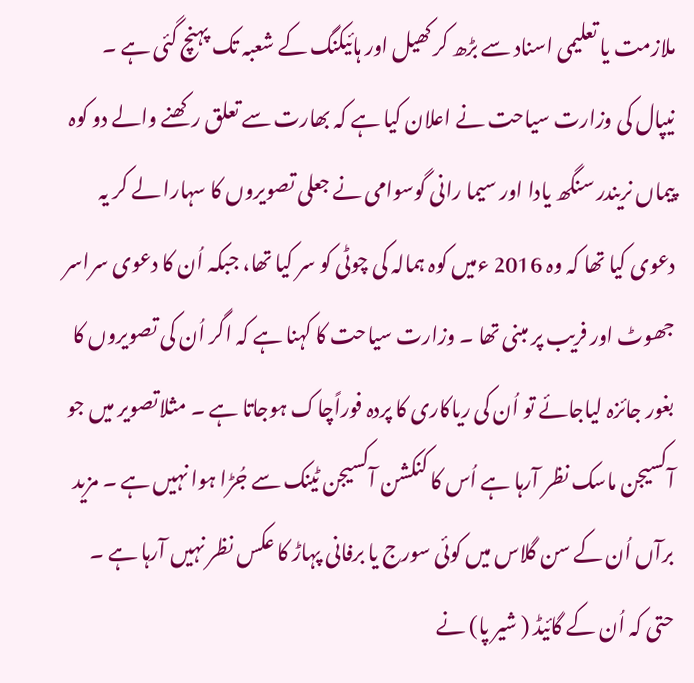ملازمت یا تعلیمی اسناد سے بڑھ کر کھیل اور ہائیکنگ کے شعبہ تک پہنچ گئی ہے ۔ نیپال کی وزارت سیاحت نے اعلان کیا ہے کہ بھارت سے تعلق رکھنے والے دو کوہ پیماں نریندر سنگھ یادا اور سیما رانی گوسوامی نے جعلی تصویروں کا سہارا لے کر یہ دعوی کیا تھا کہ وہ 2016 ءمیں کوہ ہمالہ کی چوٹی کو سر کیا تھا، جبکہ اُن کا دعوی سراسر جھوٹ اور فریب پر مبنی تھا ۔ وزارت سیاحت کا کہنا ہے کہ اگر اُن کی تصویروں کا بغور جائزہ لیاجائے تو اُن کی ریاکاری کا پردہ فوراًچاک ہوجاتا ہے ۔ مثلاتصویر میں جو آکسیجن ماسک نظر آرہا ہے اُس کا کنکشن آکسیجن ٹینک سے جُڑا ہوا نہیں ہے ۔ مزید برآں اُن کے سن گلاس میں کوئی سورج یا برفانی پہاڑ کا عکس نظر نہیں آرہا ہے ۔ حتی کہ اُن کے گائیڈ ( شیر پا) نے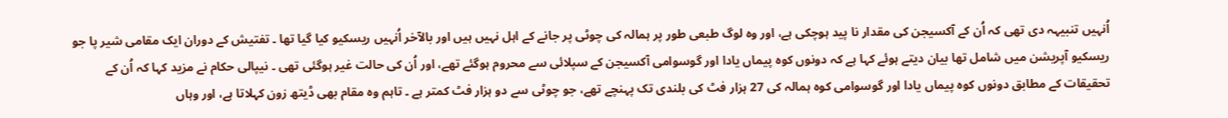اُنہیں تنبیہہ دی تھی کہ اُن کے آکسیجن کی مقدار نا پید ہوچکی ہے، اور وہ لوگ طبعی طور پر ہمالہ کی چوٹی پر جانے کے اہل نہیں ہیں اور بالآخر اُنہیں ریسکیو کیا گیا تھا ۔ تفتیش کے دوران ایک مقامی شیر پا جو ریسکیو آپریشن میں شامل تھا بیان دیتے ہوئے کہا ہے کہ دونوں کوہ پیماں یادا اور گوسوامی آکسیجن کے سپلائی سے محروم ہوگئے تھے، اور اُن کی حالت غیر ہوگئی تھی ۔ نیپالی حکام نے مزید کہا کہ اُن کے تحقیقات کے مطابق دونوں کوہ پیماں یادا اور گوسوامی کوہ ہمالہ کی 27 ہزار فٹ کی بلندی تک پہنچے تھے، جو چوٹی سے دو ہزار فٹ کمتر ہے ۔ تاہم وہ مقام بھی ڈیتھ زون کہلاتا ہے، اور وہاں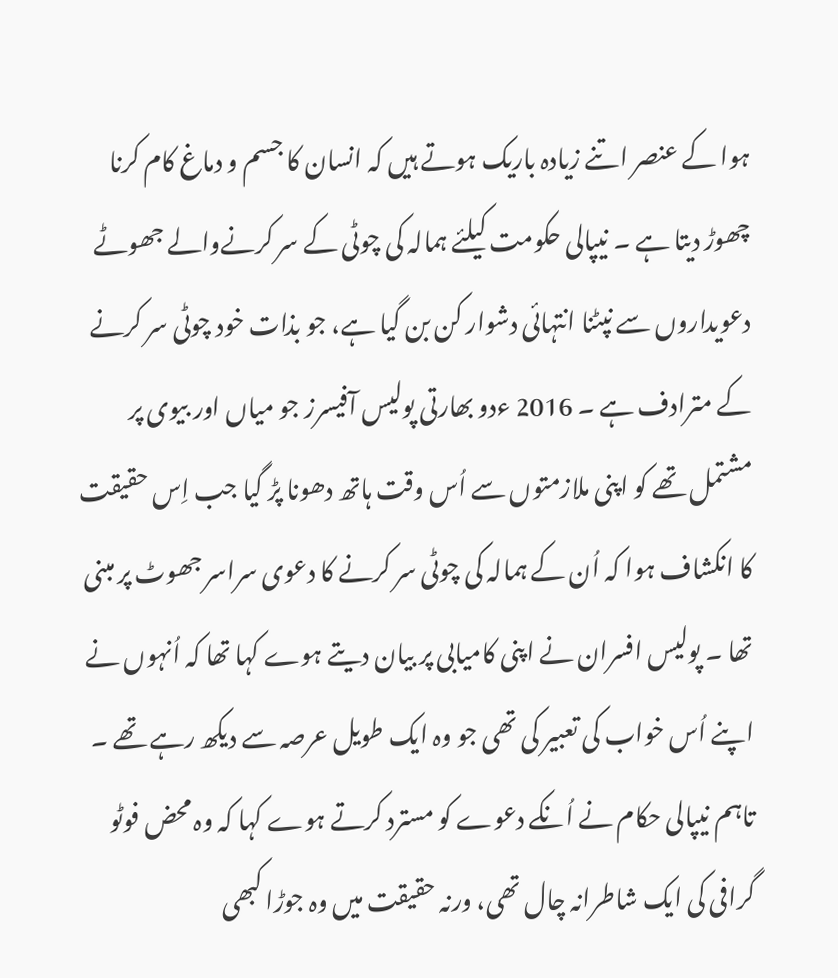ہوا کے عنصر اتنے زیادہ باریک ہوتے ہیں کہ انسان کا جسم و دماغ کام کرنا چھوڑ دیتا ہے ۔ نیپالی حکومت کیلئے ہمالہ کی چوٹی کے سر کرنےوالے جھوٹے دعویداروں سے نپٹنا انتہائی دشوار کن بن گیا ہے، جو بذات خود چوٹی سر کرنے کے مترادف ہے ۔ 2016 ءدو بھارتی پولیس آفیسرز جو میاں اور بیوی پر مشتمل تھے کو اپنی ملازمتوں سے اُس وقت ہاتھ دھونا پڑ گیا جب اِس حقیقت کا انکشاف ہوا کہ اُن کے ہمالہ کی چوٹی سر کرنے کا دعوی سراسر جھوٹ پر مبنی تھا ۔ پولیس افسران نے اپنی کامیابی پر بیان دیتے ہوے کہا تھا کہ اُنہوں نے اپنے اُس خواب کی تعبیر کی تھی جو وہ ایک طویل عرصہ سے دیکھ رہے تھے ۔ تاہم نیپالی حکام نے اُنکے دعوے کو مسترد کرتے ہوے کہا کہ وہ محض فوٹو گرافی کی ایک شاطرانہ چال تھی، ورنہ حقیقت میں وہ جوڑا کبھی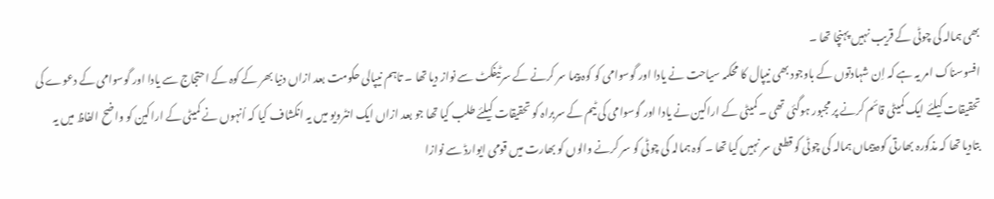بھی ہمالہ کی چوٹی کے قریب نہیں پہنچا تھا ۔
افسوسناک امر یہ ہے کہ اِن شہادتوں کے باوجود بھی نیپال کا محکمہ سیاحت نے یادا اور گوسوامی کو کوہ پیما سر کرنے کے سرٹیفکٹ سے نواز دیا تھا ۔ تاہم نیپالی حکومت بعد ازاں دنیا بھر کے کوہ کے احتجاج سے یادا اور گوسوامی کے دعوے کی تحقیقات کیلئے ایک کمیٹی قائم کرنے پر مجبور ہوگئی تھی ۔ کمیٹی کے اراکین نے یادا اور گوسوامی کی ٹیم کے سربراہ کو تحقیقات کیلئے طلب کیا تھا جو بعد ازاں ایک انٹرویو میں یہ انکشاف کیا کہ اُنہوں نے کمیٹی کے اراکین کو واضح الفاظ میں یہ بتادیا تھا کہ مذکورہ بھارتی کوہ پیماں ہمالہ کی چوٹی کو قطعی سر نہیں کیا تھا ۔ کوہ ہمالہ کی چوٹی کو سر کرنے والوں کو بھارت میں قومی ایوارڈ سے نوازا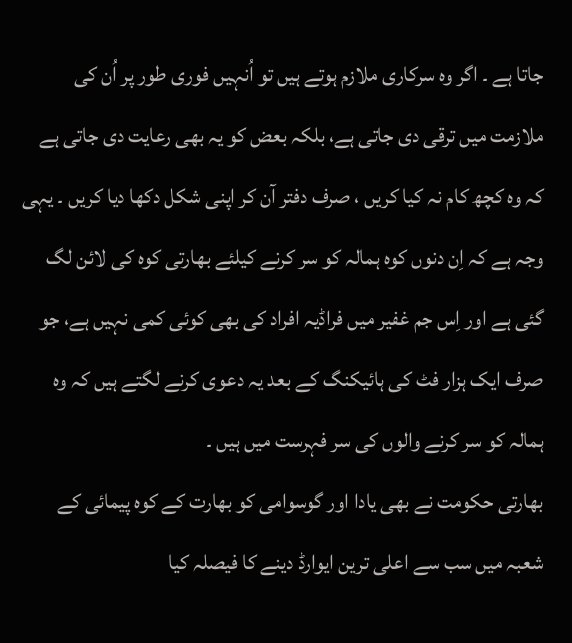جاتا ہے ۔ اگر وہ سرکاری ملازم ہوتے ہیں تو اُنہیں فوری طور پر اُن کی ملازمت میں ترقی دی جاتی ہے، بلکہ بعض کو یہ بھی رعایت دی جاتی ہے کہ وہ کچھ کام نہ کیا کریں ، صرف دفتر آن کر اپنی شکل دکھا دیا کریں ۔ یہی وجہ ہے کہ اِن دنوں کوہ ہمالہ کو سر کرنے کیلئے بھارتی کوہ کی لائن لگ گئی ہے اور اِس جم غفیر میں فراڈیہ افراد کی بھی کوئی کمی نہیں ہے، جو صرف ایک ہزار فٹ کی ہائیکنگ کے بعد یہ دعوی کرنے لگتے ہیں کہ وہ ہمالہ کو سر کرنے والوں کی سر فہرست میں ہیں ۔
بھارتی حکومت نے بھی یادا اور گوسوامی کو بھارت کے کوہ پیمائی کے شعبہ میں سب سے اعلی ترین ایوارڈ دینے کا فیصلہ کیا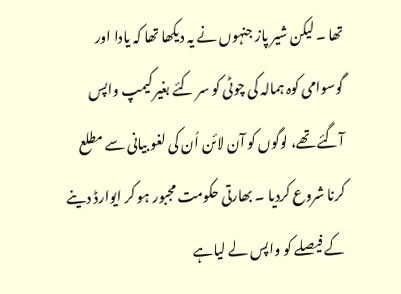تھا ۔ لیکن شیر پاز جنہوں نے یہ دیکھا تھا کہ یادا اور گوسوامی کوہ ہمالہ کی چوٹی کو سر کئے بغیر کیمپ واپس آگئے تھے، لوگوں کو آن لائن اُن کی لغو بیانی سے مطلع کرنا شروع کردیا ۔ بھارتی حکومت مجبور ہو کر ایوارڈ دینے کے فیصلے کو واپس لے لیاہے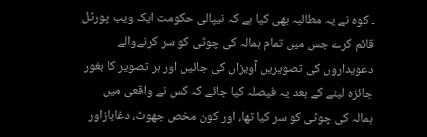۔ کوہ نے یہ مطالبہ بھی کیا ہے کہ نیپالی حکومت ایک ویب پورٹل قائم کرے جس میں تمام ہمالہ کی چوٹی کو سر کرنےوالے دعویداروں کی تصویریں آویزاں کی جائیں اور ہر تصویر کا بغور جائزہ لینے کے بعد یہ فیصلہ کیا جائے کہ کس نے واقعی میں ہمالہ کی چوٹی کو سر کیا تھا، اور کون مخص جھوٹ، دغابازاور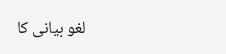لغو بیانی کا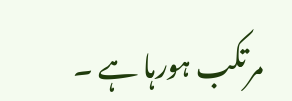مرتکب ہورہا ہے ۔